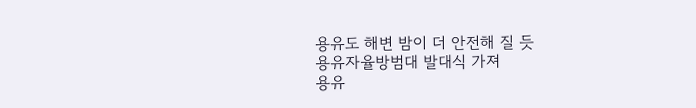용유도 해변 밤이 더 안전해 질 듯
용유자율방범대 발대식 가져
용유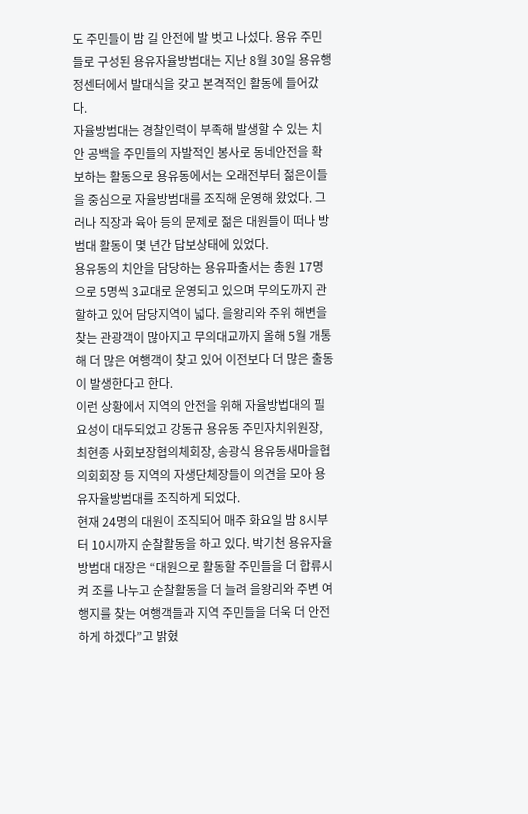도 주민들이 밤 길 안전에 발 벗고 나섰다. 용유 주민들로 구성된 용유자율방범대는 지난 8월 30일 용유행정센터에서 발대식을 갖고 본격적인 활동에 들어갔다.
자율방범대는 경찰인력이 부족해 발생할 수 있는 치안 공백을 주민들의 자발적인 봉사로 동네안전을 확보하는 활동으로 용유동에서는 오래전부터 젊은이들을 중심으로 자율방범대를 조직해 운영해 왔었다. 그러나 직장과 육아 등의 문제로 젊은 대원들이 떠나 방범대 활동이 몇 년간 답보상태에 있었다.
용유동의 치안을 담당하는 용유파출서는 총원 17명으로 5명씩 3교대로 운영되고 있으며 무의도까지 관할하고 있어 담당지역이 넓다. 을왕리와 주위 해변을 찾는 관광객이 많아지고 무의대교까지 올해 5월 개통해 더 많은 여행객이 찾고 있어 이전보다 더 많은 출동이 발생한다고 한다.
이런 상황에서 지역의 안전을 위해 자율방법대의 필요성이 대두되었고 강동규 용유동 주민자치위원장, 최현종 사회보장협의체회장, 송광식 용유동새마을협의회회장 등 지역의 자생단체장들이 의견을 모아 용유자율방범대를 조직하게 되었다.
현재 24명의 대원이 조직되어 매주 화요일 밤 8시부터 10시까지 순찰활동을 하고 있다. 박기천 용유자율방범대 대장은 “대원으로 활동할 주민들을 더 합류시켜 조를 나누고 순찰활동을 더 늘려 을왕리와 주변 여행지를 찾는 여행객들과 지역 주민들을 더욱 더 안전하게 하겠다”고 밝혔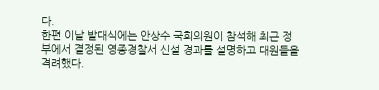다.
한편 이날 발대식에는 안상수 국회의원이 참석해 최근 정부에서 결정된 영종경찰서 신설 경과를 설명하고 대원들을 격려했다.